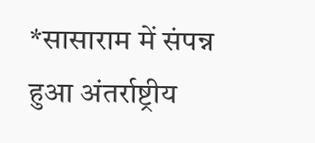*सासाराम में संपन्न हुआ अंतर्राष्ट्रीय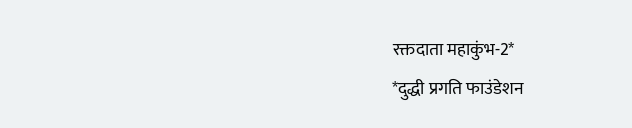रक्तदाता महाकुंभ-2*
*दुद्धी प्रगति फाउंडेशन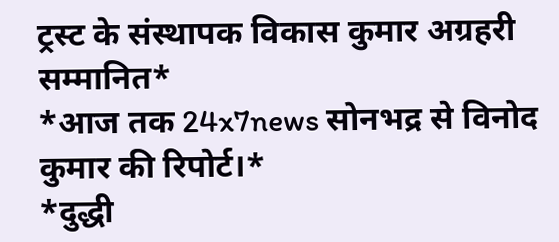ट्रस्ट के संस्थापक विकास कुमार अग्रहरी सम्मानित*
*आज तक 24x7news सोनभद्र से विनोद कुमार की रिपोर्ट।*
*दुद्धी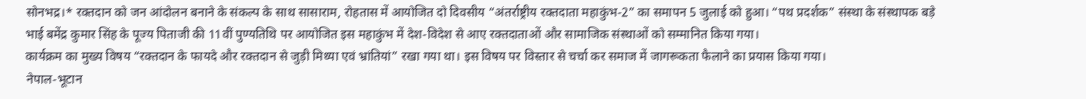सोनभद्र।* रक्तदान को जन आंदोलन बनाने के संकल्प के साथ सासाराम, रोहतास में आयोजित दो दिवसीय “अंतर्राष्ट्रीय रक्तदाता महाकुंभ-2” का समापन 5 जुलाई को हुआ। “पथ प्रदर्शक” संस्था के संस्थापक बड़े भाई बमेंद्र कुमार सिंह के पूज्य पिताजी की 11वीं पुण्यतिथि पर आयोजित इस महाकुंभ में देश-विदेश से आए रक्तदाताओं और सामाजिक संस्थाओं को सम्मानित किया गया।
कार्यक्रम का मुख्य विषय “रक्तदान के फायदे और रक्तदान से जुड़ी मिथ्या एवं भ्रांतियां” रखा गया था। इस विषय पर विस्तार से चर्चा कर समाज में जागरूकता फैलाने का प्रयास किया गया।
नेपाल-भूटान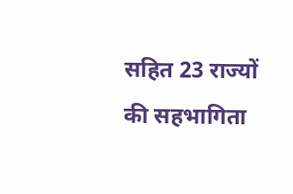सहित 23 राज्यों की सहभागिता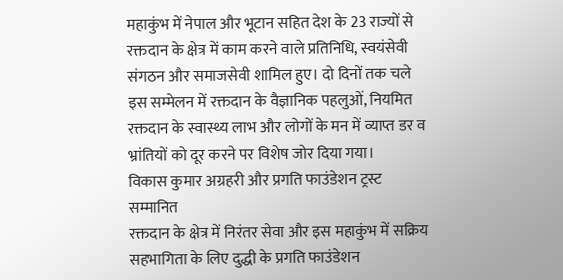महाकुंभ में नेपाल और भूटान सहित देश के 23 राज्यों से रक्तदान के क्षेत्र में काम करने वाले प्रतिनिधि, स्वयंसेवी संगठन और समाजसेवी शामिल हुए। दो दिनों तक चले इस सम्मेलन में रक्तदान के वैज्ञानिक पहलुओं, नियमित रक्तदान के स्वास्थ्य लाभ और लोगों के मन में व्याप्त डर व भ्रांतियों को दूर करने पर विशेष जोर दिया गया।
विकास कुमार अग्रहरी और प्रगति फाउंडेशन ट्रस्ट सम्मानित
रक्तदान के क्षेत्र में निरंतर सेवा और इस महाकुंभ में सक्रिय सहभागिता के लिए दुद्धी के प्रगति फाउंडेशन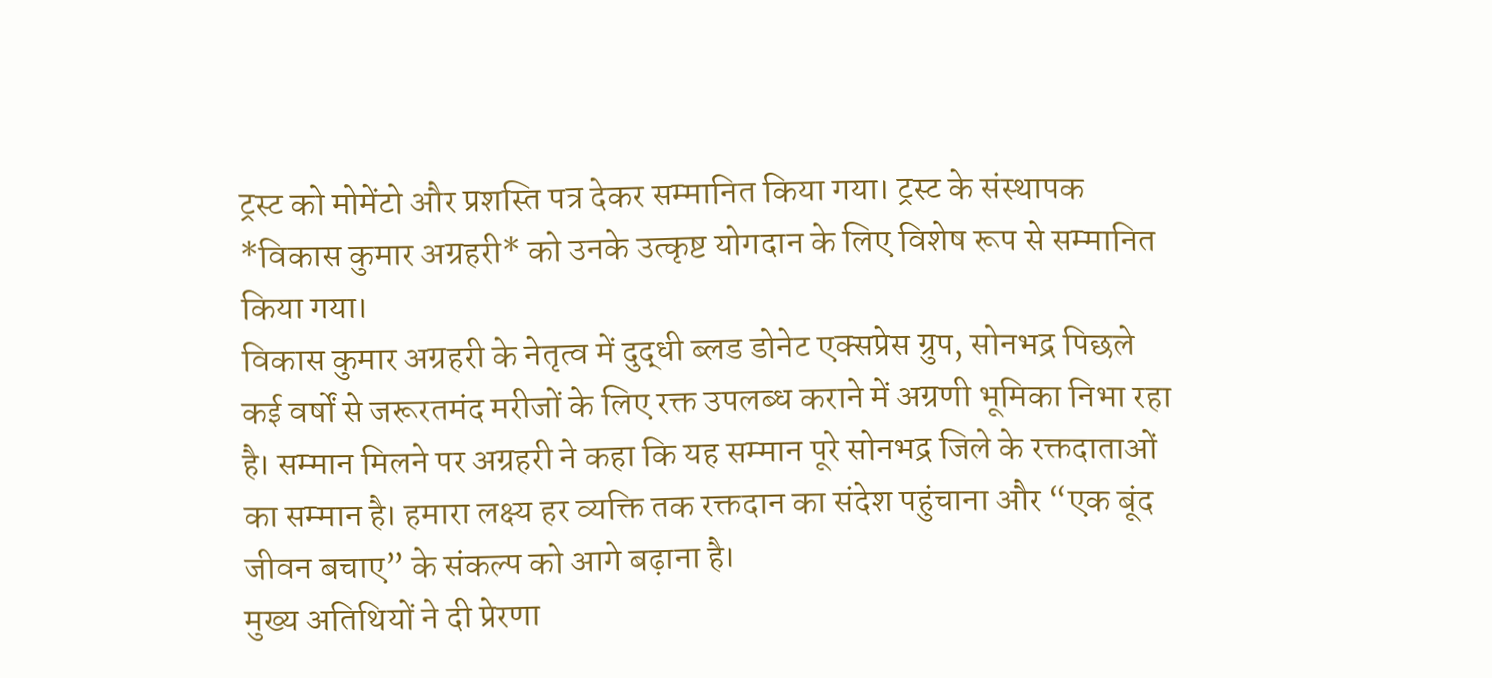ट्रस्ट को मोमेंटो और प्रशस्ति पत्र देकर सम्मानित किया गया। ट्रस्ट के संस्थापक *विकास कुमार अग्रहरी* को उनके उत्कृष्ट योगदान के लिए विशेष रूप से सम्मानित किया गया।
विकास कुमार अग्रहरी के नेतृत्व में दुद्धी ब्लड डोनेट एक्सप्रेस ग्रुप, सोनभद्र पिछले कई वर्षों से जरूरतमंद मरीजों के लिए रक्त उपलब्ध कराने में अग्रणी भूमिका निभा रहा है। सम्मान मिलने पर अग्रहरी ने कहा कि यह सम्मान पूरे सोनभद्र जिले के रक्तदाताओं का सम्मान है। हमारा लक्ष्य हर व्यक्ति तक रक्तदान का संदेश पहुंचाना और “एक बूंद जीवन बचाए” के संकल्प को आगे बढ़ाना है।
मुख्य अतिथियों ने दी प्रेरणा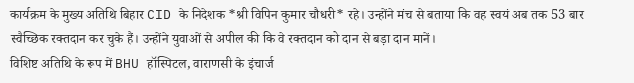कार्यक्रम के मुख्य अतिथि बिहार CID के निदेशक *श्री विपिन कुमार चौधरी* रहे। उन्होंने मंच से बताया कि वह स्वयं अब तक 53 बार स्वैच्छिक रक्तदान कर चुके हैं। उन्होंने युवाओं से अपील की कि वे रक्तदान को दान से बड़ा दान मानें।
विशिष्ट अतिथि के रूप में BHU हॉस्पिटल, वाराणसी के इंचार्ज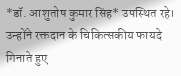*डॉ. आशुतोष कुमार सिंह* उपस्थित रहे। उन्होंने रक्तदान के चिकित्सकीय फायदे गिनाते हुए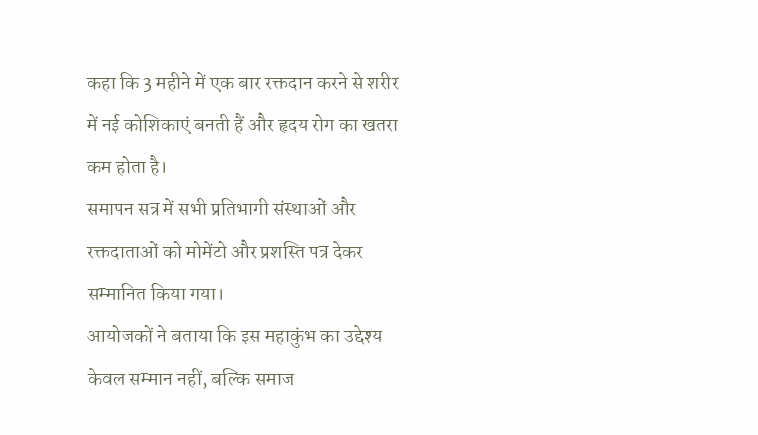कहा कि 3 महीने में एक बार रक्तदान करने से शरीर में नई कोशिकाएं बनती हैं और हृदय रोग का खतरा कम होता है।
समापन सत्र में सभी प्रतिभागी संस्थाओं और रक्तदाताओं को मोमेंटो और प्रशस्ति पत्र देकर सम्मानित किया गया।
आयोजकों ने बताया कि इस महाकुंभ का उद्देश्य केवल सम्मान नहीं, बल्कि समाज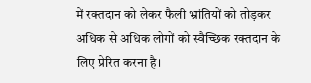में रक्तदान को लेकर फैली भ्रांतियों को तोड़कर अधिक से अधिक लोगों को स्वैच्छिक रक्तदान के लिए प्रेरित करना है।